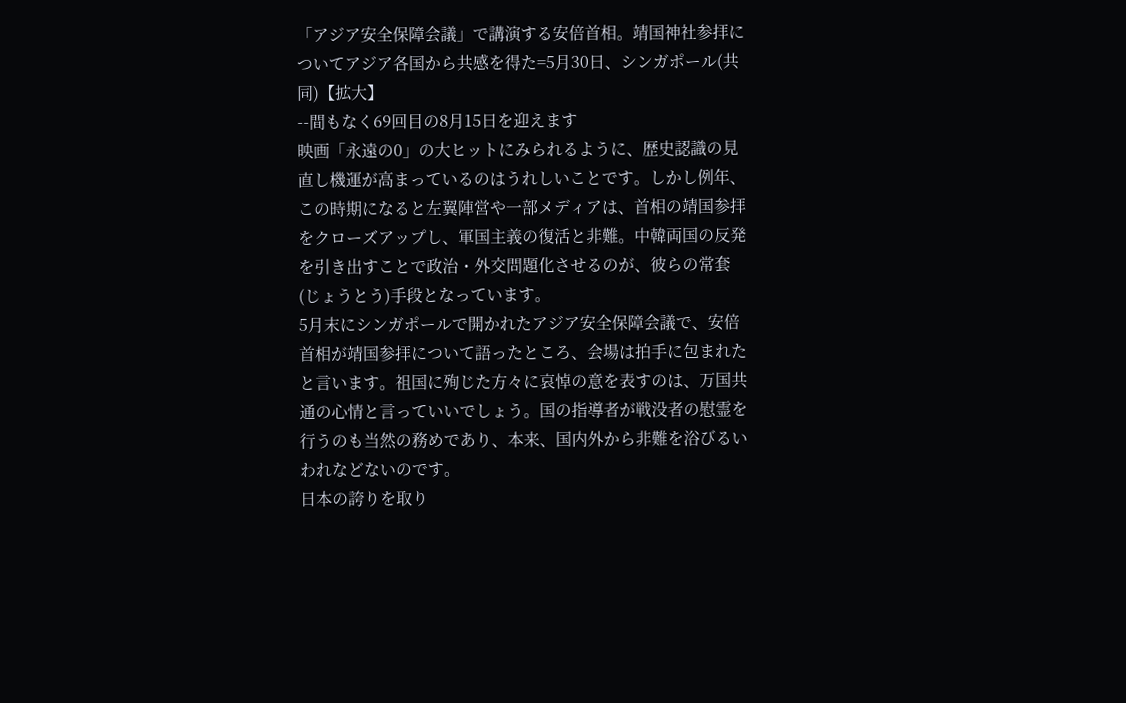「アジア安全保障会議」で講演する安倍首相。靖国神社参拝についてアジア各国から共感を得た=5月30日、シンガポール(共同)【拡大】
--間もなく69回目の8月15日を迎えます
映画「永遠の0」の大ヒットにみられるように、歴史認識の見直し機運が高まっているのはうれしいことです。しかし例年、この時期になると左翼陣営や一部メディアは、首相の靖国参拝をクローズアップし、軍国主義の復活と非難。中韓両国の反発を引き出すことで政治・外交問題化させるのが、彼らの常套(じょうとう)手段となっています。
5月末にシンガポールで開かれたアジア安全保障会議で、安倍首相が靖国参拝について語ったところ、会場は拍手に包まれたと言います。祖国に殉じた方々に哀悼の意を表すのは、万国共通の心情と言っていいでしょう。国の指導者が戦没者の慰霊を行うのも当然の務めであり、本来、国内外から非難を浴びるいわれなどないのです。
日本の誇りを取り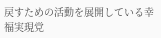戻すための活動を展開している幸福実現党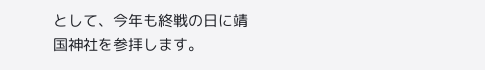として、今年も終戦の日に靖国神社を参拝します。